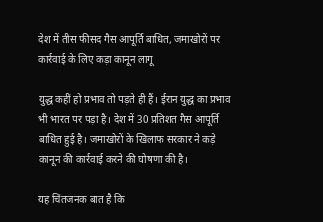देश में तीस फीसद गैस आपूर्ति बाधित, जमाखोरों पर कार्रवाई के लिए कड़ा कानून लागू

युद्ध कहीं हो प्रभाव तो पड़ते ही हैं। ईरान युद्ध का प्रभाव भी भारत पर पड़ा है। देश में 30 प्रतिशत गैस आपूर्ति बाधित हुई है। जमाखोरों के खिलाफ सरकार ने कड़े कानून की कार्रवाई करने की घोषणा की है।

यह चिंतजनक बात है कि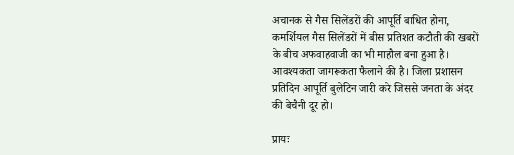अचानक से गैस सिलेंडरों की आपूर्ति बाधित होना, कमर्शियल गैस सिलेंडरों में बीस प्रतिशत कटौती की खबरों के बीच अफवाहवाजी का भी माहौल बना हुआ है। आवश्यकता जागरूकता फैलाने की है। जिला प्रशासन प्रतिदिन आपूर्ति बुलेटिन जारी करे जिससे जनता के अंदर की बेचैनी दूर हो।

प्रायः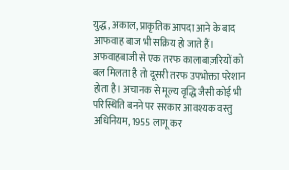युद्ध, अकाल, प्राकृतिक आपदा आने के बाद आफवाह बाज भी सक्रिय हो जाते हैं। अफवाहबाजी से एक तरफ कालाबाज़रियों को बल मिलता है तो दूसरी तरफ उपभोक्ता परेशान होता है। अचानक से मूल्य वृद्धि जैसी कोई भी परिस्थिति बनने पर सरकार आवश्यक वस्तु अधिनियम, 1955 लागू कर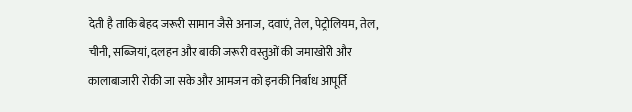देती है ताकि बेहद जरूरी सामान जैसे अनाज, दवाएं, तेल, पेट्रोलियम, तेल, चीनी, सब्जियां, दलहन और बाकी जरूरी वस्तुओं की जमाखोरी और कालाबाजारी रोकी जा सके और आमजन को इनकी निर्बाध आपूर्ति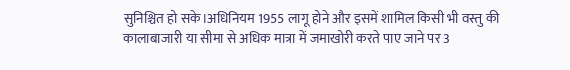सुनिश्चित हो सके।अधिनियम 1955 लागू होने और इसमें शामिल किसी भी वस्तु की कालाबाजारी या सीमा से अधिक मात्रा में जमाखोरी करते पाए जाने पर 3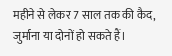महीने से लेकर 7 साल तक की कैद, जुर्माना या दोनों हो सकते हैं।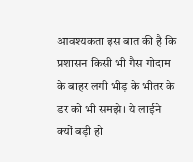आवश्यकता इस बात की है कि प्रशासन किसी भी गैस गोदाम के बाहर लगी भीड़ के भीतर के डर को भी समझे। ये लाईने क्यों बड़ी हो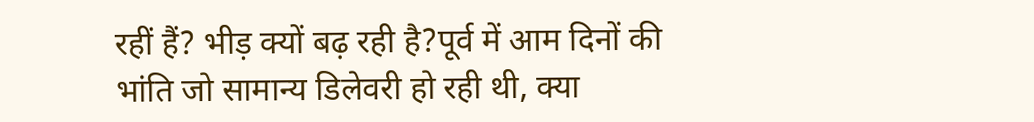रहीं हैं? भीड़ क्यों बढ़ रही है?पूर्व में आम दिनों की भांति जो सामान्य डिलेवरी हो रही थी, क्या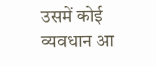उसमें कोई व्यवधान आ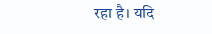रहा है। यदि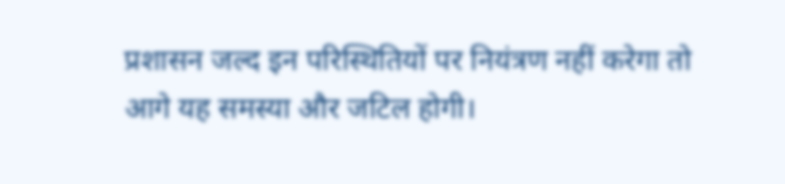प्रशासन जल्द इन परिस्थितियों पर नियंत्रण नहीं करेगा तो आगे यह समस्या और जटिल होगी।